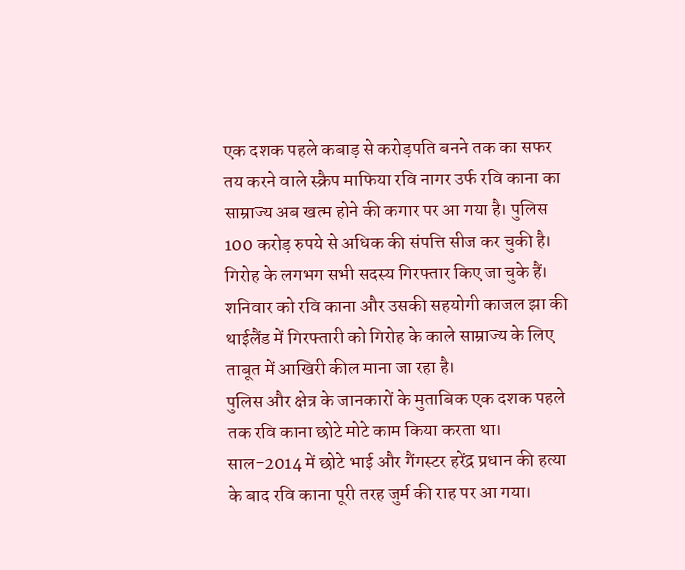एक दशक पहले कबाड़ से करोड़पति बनने तक का सफर तय करने वाले स्क्रैप माफिया रवि नागर उर्फ रवि काना का साम्राज्य अब खत्म होने की कगार पर आ गया है। पुलिस 100 करोड़ रुपये से अधिक की संपत्ति सीज कर चुकी है।
गिरोह के लगभग सभी सदस्य गिरफ्तार किए जा चुके हैं। शनिवार को रवि काना और उसकी सहयोगी काजल झा की थाईलैंड में गिरफ्तारी को गिरोह के काले साम्राज्य के लिए ताबूत में आखिरी कील माना जा रहा है।
पुलिस और क्षेत्र के जानकारों के मुताबिक एक दशक पहले तक रवि काना छोटे मोटे काम किया करता था। साल-2014 में छोटे भाई और गैंगस्टर हरेंद्र प्रधान की हत्या के बाद रवि काना पूरी तरह जुर्म की राह पर आ गया।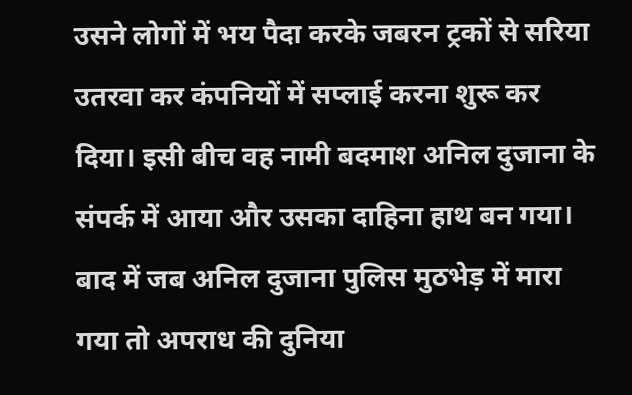उसने लोगों में भय पैदा करके जबरन ट्रकों से सरिया उतरवा कर कंपनियों में सप्लाई करना शुरू कर दिया। इसी बीच वह नामी बदमाश अनिल दुजाना के संपर्क में आया और उसका दाहिना हाथ बन गया। बाद में जब अनिल दुजाना पुलिस मुठभेड़ में मारा गया तो अपराध की दुनिया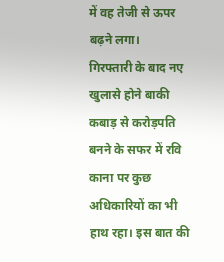में वह तेजी से ऊपर बढ़ने लगा।
गिरफ्तारी के बाद नए खुलासे होने बाकी
कबाड़ से करोड़पति बनने के सफर में रवि काना पर कुछ अधिकारियों का भी हाथ रहा। इस बात की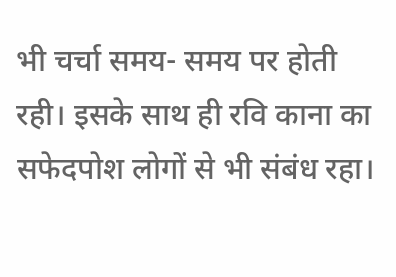भी चर्चा समय- समय पर होती रही। इसके साथ ही रवि काना का सफेदपोश लोगों से भी संबंध रहा।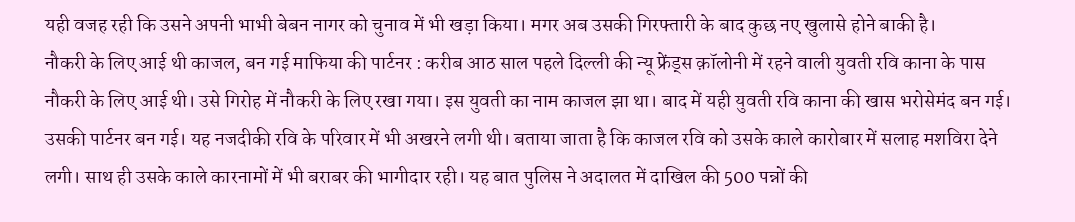यही वजह रही कि उसने अपनी भाभी बेबन नागर को चुनाव में भी खड़ा किया। मगर अब उसकी गिरफ्तारी के बाद कुछ नए खुलासे होने बाकी है।
नौकरी के लिए आई थी काजल, बन गई माफिया की पार्टनर : करीब आठ साल पहले दिल्ली की न्यू फ्रेंड्स क़ॉलोनी में रहने वाली युवती रवि काना के पास नौकरी के लिए आई थी। उसे गिरोह में नौकरी के लिए रखा गया। इस युवती का नाम काजल झा था। बाद में यही युवती रवि काना की खास भरोसेमंद बन गई।
उसकी पार्टनर बन गई। यह नजदीकी रवि के परिवार में भी अखरने लगी थी। बताया जाता है कि काजल रवि को उसके काले कारोबार में सलाह मशविरा देने लगी। साथ ही उसके काले कारनामों में भी बराबर की भागीदार रही। यह बात पुलिस ने अदालत में दाखिल की 500 पन्नों की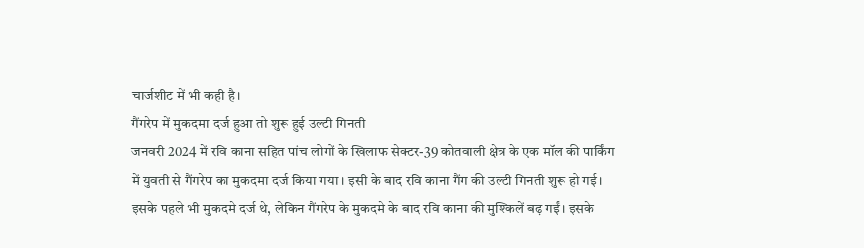चार्जशीट में भी कही है।
गैंगरेप में मुकदमा दर्ज हुआ तो शुरू हुई उल्टी गिनती
जनवरी 2024 में रवि काना सहित पांच लोगों के खिलाफ सेक्टर-39 कोतवाली क्षेत्र के एक मॉल की पार्किंग में युवती से गैंगरेप का मुकदमा दर्ज किया गया। इसी के बाद रवि काना गैंग की उल्टी गिनती शुरू हो गई। इसके पहले भी मुकदमे दर्ज थे, लेकिन गैंगरेप के मुकदमे के बाद रवि काना की मुश्किलें बढ़ गईं। इसके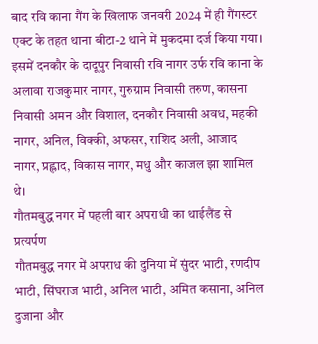बाद रवि काना गैंग के खिलाफ जनवरी 2024 में ही गैंगस्टर एक्ट के तहत थाना बीटा-2 थाने में मुकदमा दर्ज किया गया।
इसमें दनकौर के दादूपुर निवासी रवि नागर उर्फ रवि काना के अलावा राजकुमार नागर, गुरुग्राम निवासी तरुण, कासना निवासी अमन और विशाल, दनकौर निवासी अवध, महकी नागर, अनिल, विक्की, अफसर, राशिद अली, आजाद नागर, प्रह्लाद, विकास नागर, मधु और काजल झा शामिल थे।
गौतमबुद्ध नगर में पहली बार अपराधी का थाईलैंड से प्रत्यर्पण
गौतमबुद्ध नगर में अपराध की दुनिया में सुंदर भाटी, रणदीप भाटी, सिंघराज भाटी, अनिल भाटी, अमित कसाना, अनिल दुजाना और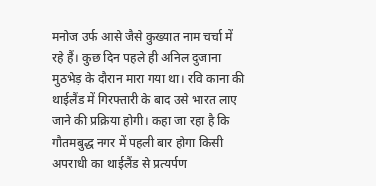मनोज उर्फ आसे जैसे कुख्यात नाम चर्चा में रहे हैं। कुछ दिन पहले ही अनिल दुजाना मुठभेड़ के दौरान मारा गया था। रवि काना की थाईलैंड में गिरफ्तारी के बाद उसे भारत लाए जाने की प्रक्रिया होगी। कहा जा रहा है कि गौतमबुद्ध नगर में पहली बार होगा किसी अपराधी का थाईलैंड से प्रत्यर्पण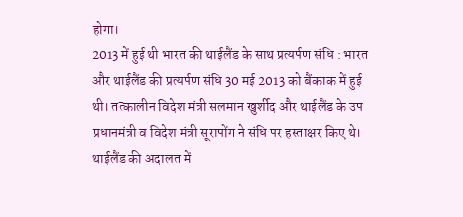होगा।
2013 में हुई थी भारत की थाईलैंड के साथ प्रत्यर्पण संधि : भारत और थाईलैंड की प्रत्यर्पण संधि 30 मई 2013 को बैंकाक में हुई थी। तत्कालीन विदेश मंत्री सलमान खुर्शीद और थाईलैंड के उप प्रधानमंत्री व विदेश मंत्री सूरापोंग ने संधि पर हस्ताक्षर किए थे।
थाईलैंड की अदालत में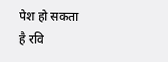पेश हो सकता है रवि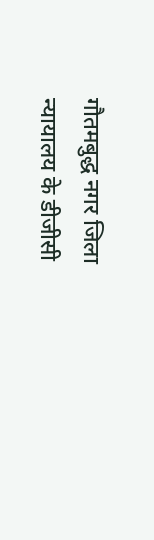गौतमबुद्ध नगर जिला न्यायालय के डीजीसी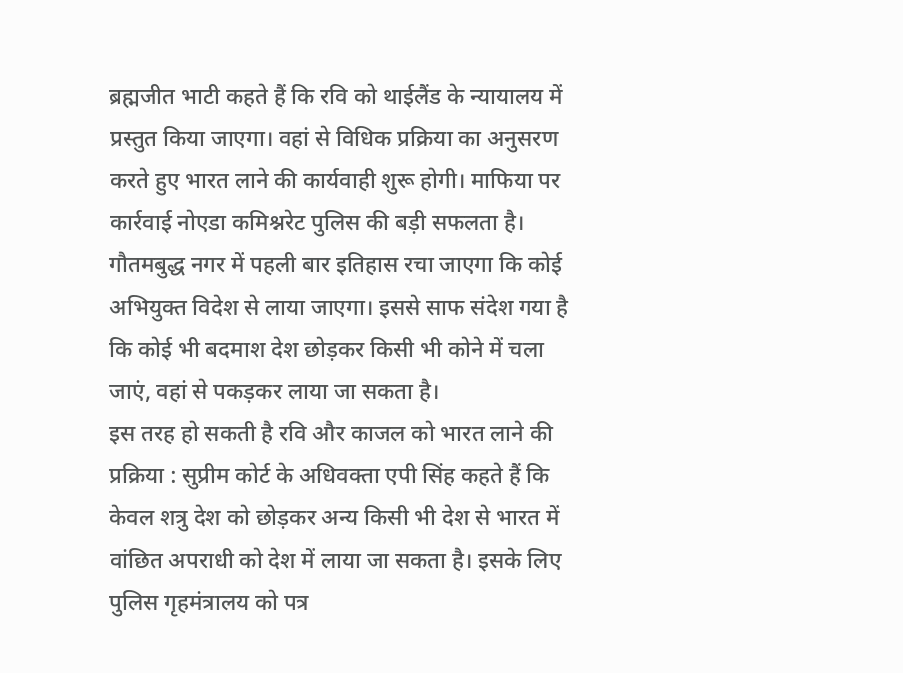ब्रह्मजीत भाटी कहते हैं कि रवि को थाईलैंड के न्यायालय में प्रस्तुत किया जाएगा। वहां से विधिक प्रक्रिया का अनुसरण करते हुए भारत लाने की कार्यवाही शुरू होगी। माफिया पर कार्रवाई नोएडा कमिश्नरेट पुलिस की बड़ी सफलता है। गौतमबुद्ध नगर में पहली बार इतिहास रचा जाएगा कि कोई अभियुक्त विदेश से लाया जाएगा। इससे साफ संदेश गया है कि कोई भी बदमाश देश छोड़कर किसी भी कोने में चला जाएं, वहां से पकड़कर लाया जा सकता है।
इस तरह हो सकती है रवि और काजल को भारत लाने की प्रक्रिया : सुप्रीम कोर्ट के अधिवक्ता एपी सिंह कहते हैं कि केवल शत्रु देश को छोड़कर अन्य किसी भी देश से भारत में वांछित अपराधी को देश में लाया जा सकता है। इसके लिए पुलिस गृहमंत्रालय को पत्र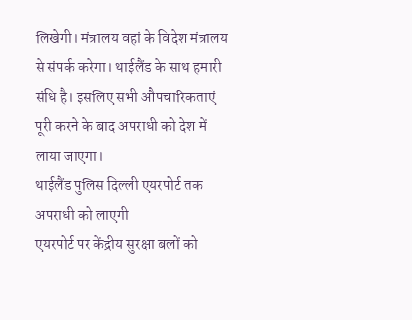लिखेगी। मंत्रालय वहां के विदेश मंत्रालय से संपर्क करेगा। थाईलैंड के साथ हमारी संधि है। इसलिए सभी औपचारिकताएं पूरी करने के बाद अपराधी को देश में लाया जाएगा।
थाईलैंड पुलिस दिल्ली एयरपोर्ट तक अपराधी को लाएगी
एयरपोर्ट पर केंद्रीय सुरक्षा बलों को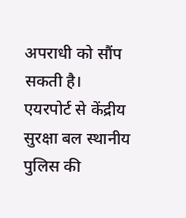अपराधी को सौंप सकती है।
एयरपोर्ट से केंद्रीय सुरक्षा बल स्थानीय पुलिस की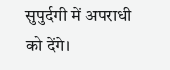सुपुर्दगी में अपराधी को देंगे।